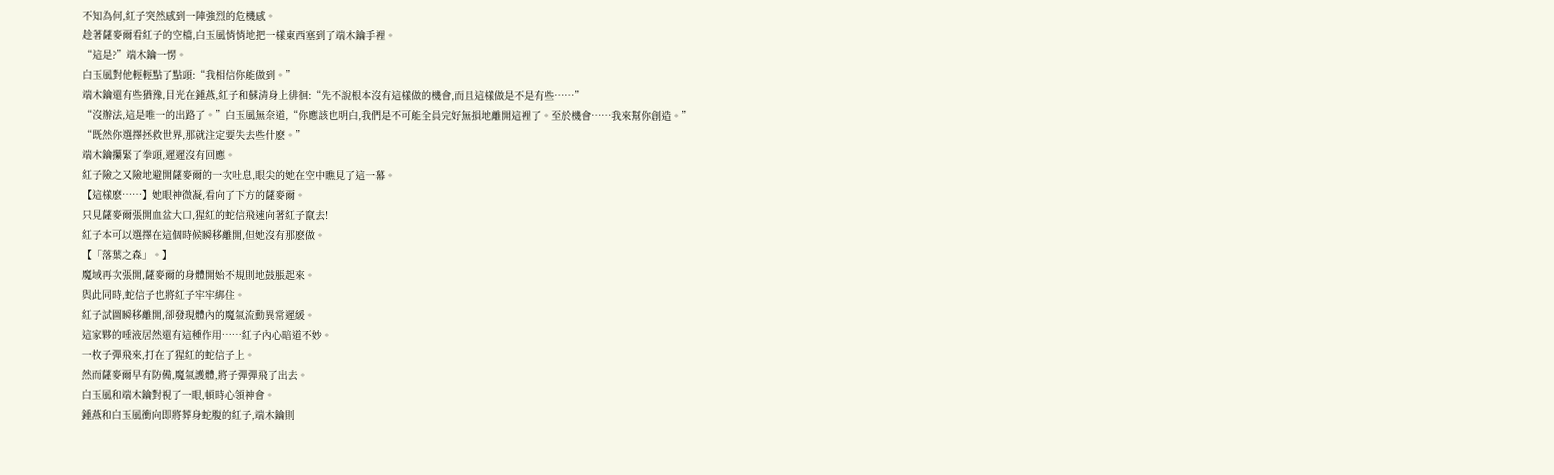不知為何,紅子突然感到一陣強烈的危機感。
趁著薩麥爾看紅子的空檔,白玉風悄悄地把一樣東西塞到了端木鑰手裡。
“這是?”端木鑰一愣。
白玉風對他輕輕點了點頭:“我相信你能做到。”
端木鑰還有些猶豫,目光在鍾燕,紅子和蘇清身上徘徊:“先不說根本沒有這樣做的機會,而且這樣做是不是有些……”
“沒辦法,這是唯一的出路了。”白玉風無奈道,“你應該也明白,我們是不可能全員完好無損地離開這裡了。至於機會……我來幫你創造。”
“既然你選擇拯救世界,那就注定要失去些什麽。”
端木鑰攥緊了拳頭,遲遲沒有回應。
紅子險之又險地避開薩麥爾的一次吐息,眼尖的她在空中瞧見了這一幕。
【這樣麽……】她眼神微凝,看向了下方的薩麥爾。
只見薩麥爾張開血盆大口,猩紅的蛇信飛速向著紅子竄去!
紅子本可以選擇在這個時候瞬移離開,但她沒有那麽做。
【「落葉之森」。】
魔域再次張開,薩麥爾的身體開始不規則地鼓脹起來。
與此同時,蛇信子也將紅子牢牢綁住。
紅子試圖瞬移離開,卻發現體內的魔氣流動異常遲緩。
這家夥的唾液居然還有這種作用……紅子內心暗道不妙。
一枚子彈飛來,打在了猩紅的蛇信子上。
然而薩麥爾早有防備,魔氣護體,將子彈彈飛了出去。
白玉風和端木鑰對視了一眼,頓時心領神會。
鍾燕和白玉風衝向即將葬身蛇腹的紅子,端木鑰則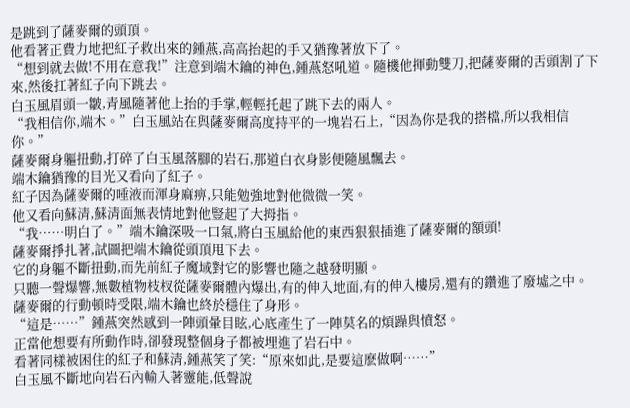是跳到了薩麥爾的頭頂。
他看著正費力地把紅子救出來的鍾燕,高高抬起的手又猶豫著放下了。
“想到就去做!不用在意我!”注意到端木鑰的神色,鍾燕怒吼道。隨機他揮動雙刀,把薩麥爾的舌頭割了下來,然後扛著紅子向下跳去。
白玉風眉頭一皺,青風隨著他上抬的手掌,輕輕托起了跳下去的兩人。
“我相信你,端木。”白玉風站在與薩麥爾高度持平的一塊岩石上,“因為你是我的搭檔,所以我相信你。”
薩麥爾身軀扭動,打碎了白玉風落腳的岩石,那道白衣身影便隨風飄去。
端木鑰猶豫的目光又看向了紅子。
紅子因為薩麥爾的唾液而渾身麻痹,只能勉強地對他微微一笑。
他又看向蘇清,蘇清面無表情地對他豎起了大拇指。
“我……明白了。”端木鑰深吸一口氣,將白玉風給他的東西狠狠插進了薩麥爾的額頭!
薩麥爾掙扎著,試圖把端木鑰從頭頂甩下去。
它的身軀不斷扭動,而先前紅子魔域對它的影響也隨之越發明顯。
只聽一聲爆響,無數植物枝杈從薩麥爾體內爆出,有的伸入地面,有的伸入樓房,還有的鑽進了廢墟之中。
薩麥爾的行動頓時受限,端木鑰也終於穩住了身形。
“這是……”鍾燕突然感到一陣頭暈目眩,心底產生了一陣莫名的煩躁與憤怒。
正當他想要有所動作時,卻發現整個身子都被埋進了岩石中。
看著同樣被困住的紅子和蘇清,鍾燕笑了笑:“原來如此,是要這麽做啊……”
白玉風不斷地向岩石內輸入著靈能,低聲說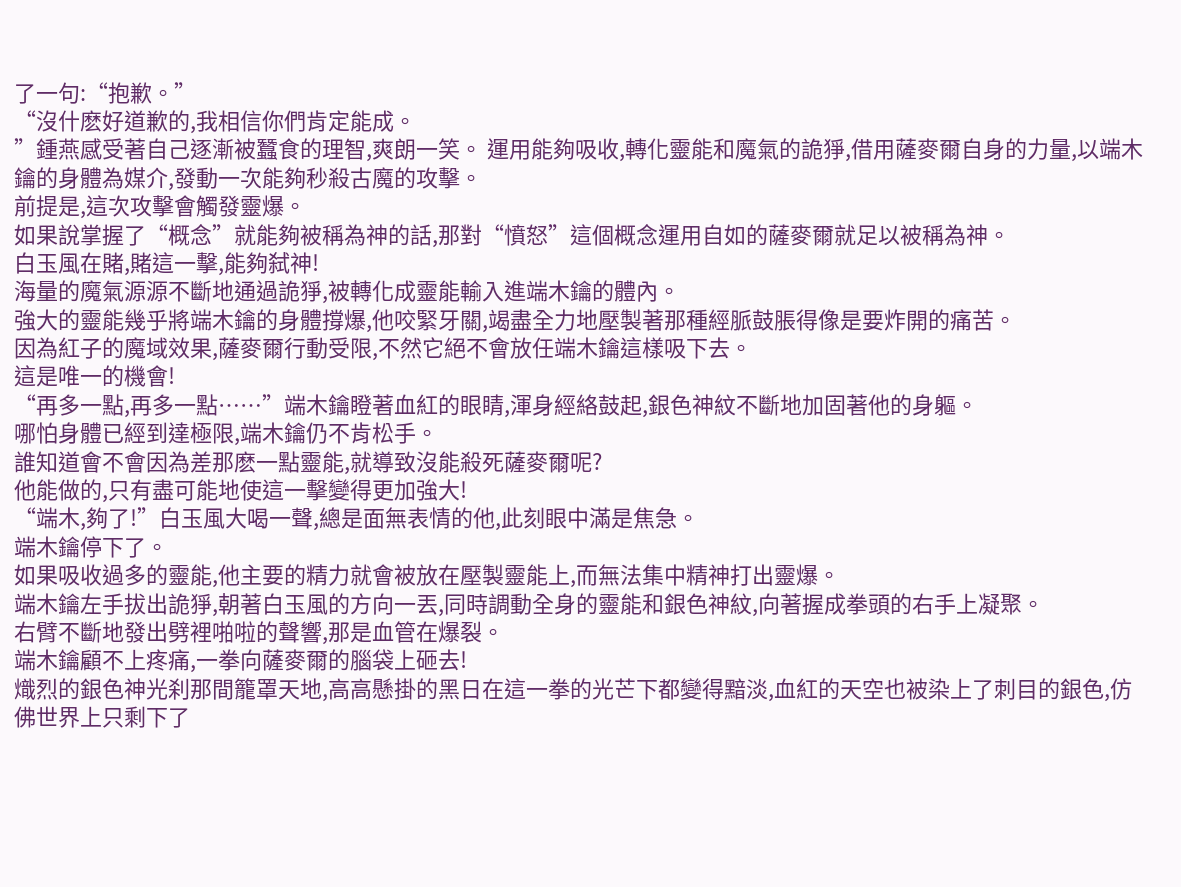了一句:“抱歉。”
“沒什麽好道歉的,我相信你們肯定能成。
”鍾燕感受著自己逐漸被蠶食的理智,爽朗一笑。 運用能夠吸收,轉化靈能和魔氣的詭猙,借用薩麥爾自身的力量,以端木鑰的身體為媒介,發動一次能夠秒殺古魔的攻擊。
前提是,這次攻擊會觸發靈爆。
如果說掌握了“概念”就能夠被稱為神的話,那對“憤怒”這個概念運用自如的薩麥爾就足以被稱為神。
白玉風在賭,賭這一擊,能夠弑神!
海量的魔氣源源不斷地通過詭猙,被轉化成靈能輸入進端木鑰的體內。
強大的靈能幾乎將端木鑰的身體撐爆,他咬緊牙關,竭盡全力地壓製著那種經脈鼓脹得像是要炸開的痛苦。
因為紅子的魔域效果,薩麥爾行動受限,不然它絕不會放任端木鑰這樣吸下去。
這是唯一的機會!
“再多一點,再多一點……”端木鑰瞪著血紅的眼睛,渾身經絡鼓起,銀色神紋不斷地加固著他的身軀。
哪怕身體已經到達極限,端木鑰仍不肯松手。
誰知道會不會因為差那麽一點靈能,就導致沒能殺死薩麥爾呢?
他能做的,只有盡可能地使這一擊變得更加強大!
“端木,夠了!”白玉風大喝一聲,總是面無表情的他,此刻眼中滿是焦急。
端木鑰停下了。
如果吸收過多的靈能,他主要的精力就會被放在壓製靈能上,而無法集中精神打出靈爆。
端木鑰左手拔出詭猙,朝著白玉風的方向一丟,同時調動全身的靈能和銀色神紋,向著握成拳頭的右手上凝聚。
右臂不斷地發出劈裡啪啦的聲響,那是血管在爆裂。
端木鑰顧不上疼痛,一拳向薩麥爾的腦袋上砸去!
熾烈的銀色神光刹那間籠罩天地,高高懸掛的黑日在這一拳的光芒下都變得黯淡,血紅的天空也被染上了刺目的銀色,仿佛世界上只剩下了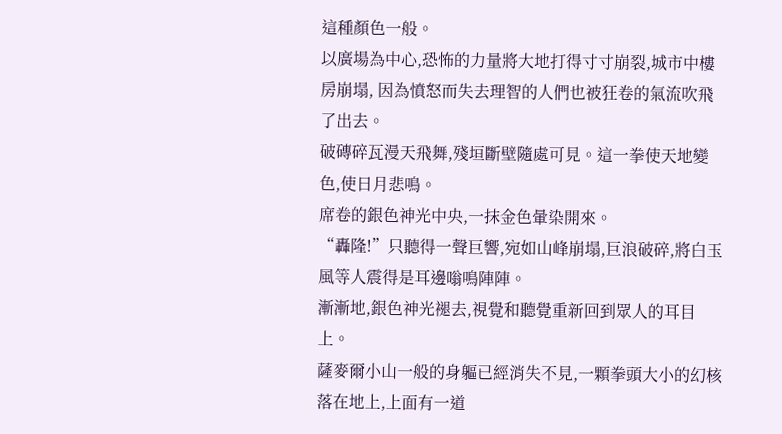這種顏色一般。
以廣場為中心,恐怖的力量將大地打得寸寸崩裂,城市中樓房崩塌, 因為憤怒而失去理智的人們也被狂卷的氣流吹飛了出去。
破磚碎瓦漫天飛舞,殘垣斷壁隨處可見。這一拳使天地變色,使日月悲鳴。
席卷的銀色神光中央,一抹金色暈染開來。
“轟隆!”只聽得一聲巨響,宛如山峰崩塌,巨浪破碎,將白玉風等人震得是耳邊嗡鳴陣陣。
漸漸地,銀色神光褪去,視覺和聽覺重新回到眾人的耳目上。
薩麥爾小山一般的身軀已經消失不見,一顆拳頭大小的幻核落在地上,上面有一道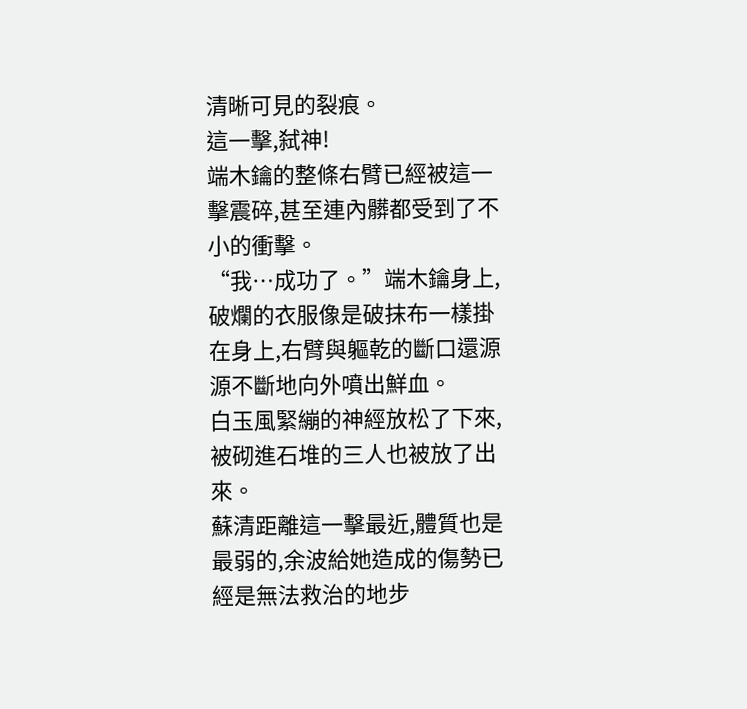清晰可見的裂痕。
這一擊,弑神!
端木鑰的整條右臂已經被這一擊震碎,甚至連內髒都受到了不小的衝擊。
“我…成功了。”端木鑰身上,破爛的衣服像是破抹布一樣掛在身上,右臂與軀乾的斷口還源源不斷地向外噴出鮮血。
白玉風緊繃的神經放松了下來,被砌進石堆的三人也被放了出來。
蘇清距離這一擊最近,體質也是最弱的,余波給她造成的傷勢已經是無法救治的地步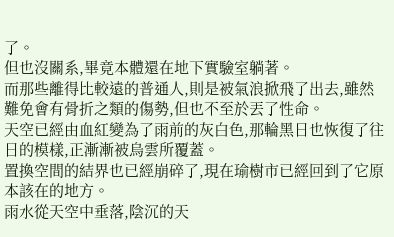了。
但也沒關系,畢竟本體還在地下實驗室躺著。
而那些離得比較遠的普通人,則是被氣浪掀飛了出去,雖然難免會有骨折之類的傷勢,但也不至於丟了性命。
天空已經由血紅變為了雨前的灰白色,那輪黑日也恢復了往日的模樣,正漸漸被烏雲所覆蓋。
置換空間的結界也已經崩碎了,現在瑜樹市已經回到了它原本該在的地方。
雨水從天空中垂落,陰沉的天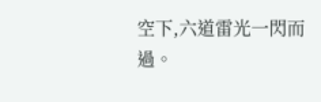空下,六道雷光一閃而過。